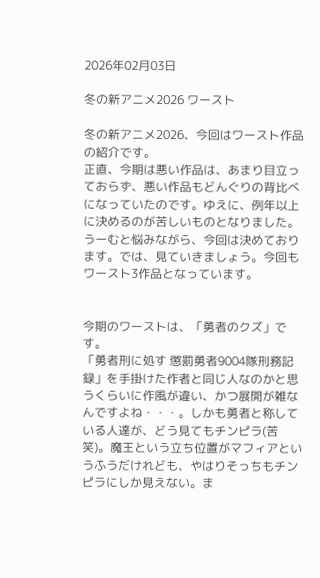2026年02月03日

冬の新アニメ2026 ワースト

冬の新アニメ2026、今回はワースト作品の紹介です。
正直、今期は悪い作品は、あまり目立っておらず、悪い作品もどんぐりの背比べになっていたのです。ゆえに、例年以上に決めるのが苦しいものとなりました。うーむと悩みながら、今回は決めております。では、見ていきましょう。今回もワースト3作品となっています。


今期のワーストは、「勇者のクズ」です。
「勇者刑に処す 懲罰勇者9004隊刑務記録」を手掛けた作者と同じ人なのかと思うくらいに作風が違い、かつ展開が雑なんですよね・・・。しかも勇者と称している人達が、どう見てもチンピラ(苦笑)。魔王という立ち位置がマフィアというふうだけれども、やはりそっちもチンピラにしか見えない。ま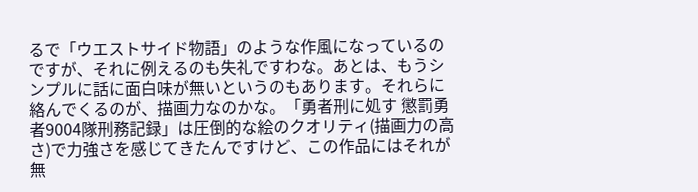るで「ウエストサイド物語」のような作風になっているのですが、それに例えるのも失礼ですわな。あとは、もうシンプルに話に面白味が無いというのもあります。それらに絡んでくるのが、描画力なのかな。「勇者刑に処す 懲罰勇者9004隊刑務記録」は圧倒的な絵のクオリティ(描画力の高さ)で力強さを感じてきたんですけど、この作品にはそれが無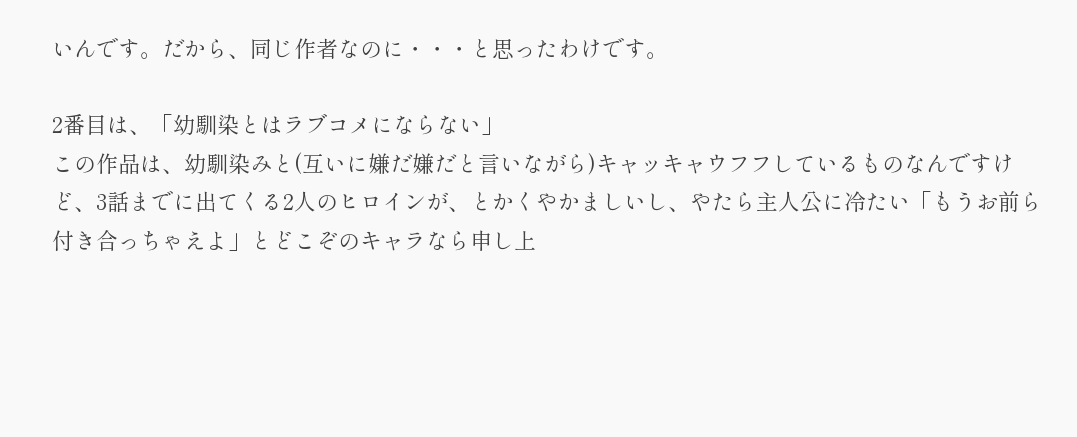いんです。だから、同じ作者なのに・・・と思ったわけです。

2番目は、「幼馴染とはラブコメにならない」
この作品は、幼馴染みと(互いに嫌だ嫌だと言いながら)キャッキャウフフしているものなんですけど、3話までに出てくる2人のヒロインが、とかくやかましいし、やたら主人公に冷たい「もうお前ら付き合っちゃえよ」とどこぞのキャラなら申し上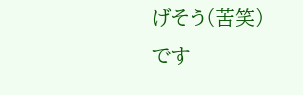げそう(苦笑)です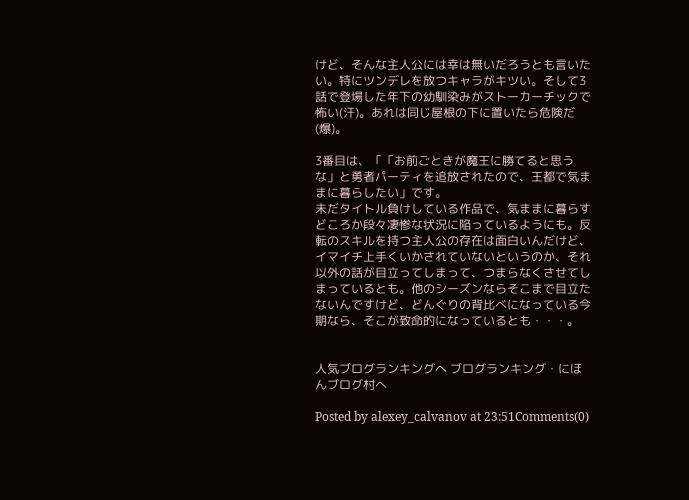けど、そんな主人公には幸は無いだろうとも言いたい。特にツンデレを放つキャラがキツい。そして3話で登場した年下の幼馴染みがストーカーチックで怖い(汗)。あれは同じ屋根の下に置いたら危険だ(爆)。

3番目は、「「お前ごときが魔王に勝てると思うな」と勇者パーティを追放されたので、王都で気ままに暮らしたい」です。
未だタイトル負けしている作品で、気ままに暮らすどころか段々凄惨な状況に陥っているようにも。反転のスキルを持つ主人公の存在は面白いんだけど、イマイチ上手くいかされていないというのか、それ以外の話が目立ってしまって、つまらなくさせてしまっているとも。他のシーズンならそこまで目立たないんですけど、どんぐりの背比べになっている今期なら、そこが致命的になっているとも・・・。


人気ブログランキングへ ブログランキング・にほんブログ村へ

Posted by alexey_calvanov at 23:51Comments(0)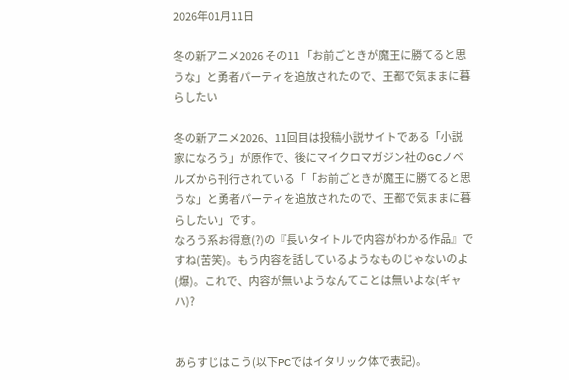2026年01月11日

冬の新アニメ2026 その11 「お前ごときが魔王に勝てると思うな」と勇者パーティを追放されたので、王都で気ままに暮らしたい

冬の新アニメ2026、11回目は投稿小説サイトである「小説家になろう」が原作で、後にマイクロマガジン社のGCノベルズから刊行されている「「お前ごときが魔王に勝てると思うな」と勇者パーティを追放されたので、王都で気ままに暮らしたい」です。
なろう系お得意(?)の『長いタイトルで内容がわかる作品』ですね(苦笑)。もう内容を話しているようなものじゃないのよ(爆)。これで、内容が無いようなんてことは無いよな(ギャハ)?


あらすじはこう(以下PCではイタリック体で表記)。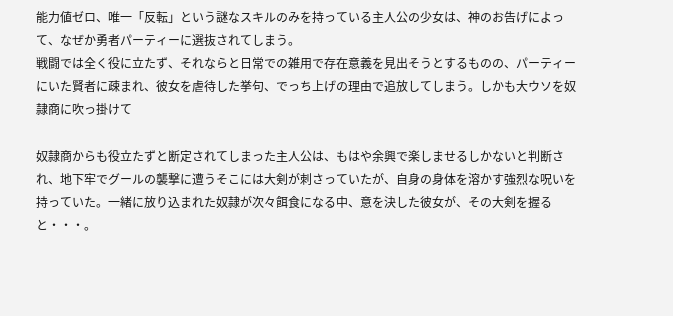能力値ゼロ、唯一「反転」という謎なスキルのみを持っている主人公の少女は、神のお告げによって、なぜか勇者パーティーに選抜されてしまう。
戦闘では全く役に立たず、それならと日常での雑用で存在意義を見出そうとするものの、パーティーにいた賢者に疎まれ、彼女を虐待した挙句、でっち上げの理由で追放してしまう。しかも大ウソを奴隷商に吹っ掛けて

奴隷商からも役立たずと断定されてしまった主人公は、もはや余興で楽しませるしかないと判断され、地下牢でグールの襲撃に遭うそこには大剣が刺さっていたが、自身の身体を溶かす強烈な呪いを持っていた。一緒に放り込まれた奴隷が次々餌食になる中、意を決した彼女が、その大剣を握ると・・・。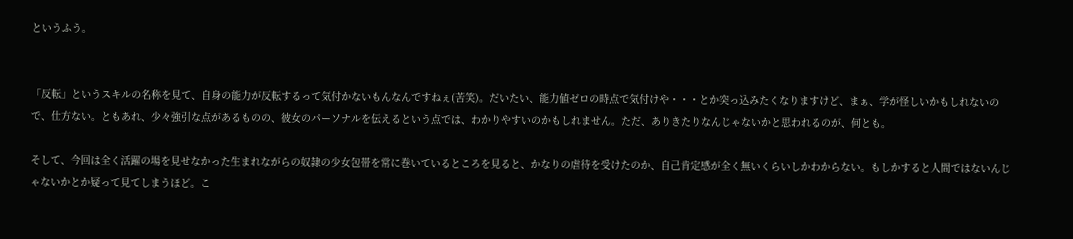というふう。


「反転」というスキルの名称を見て、自身の能力が反転するって気付かないもんなんですねぇ(苦笑)。だいたい、能力値ゼロの時点で気付けや・・・とか突っ込みたくなりますけど、まぁ、学が怪しいかもしれないので、仕方ない。ともあれ、少々強引な点があるものの、彼女のパーソナルを伝えるという点では、わかりやすいのかもしれません。ただ、ありきたりなんじゃないかと思われるのが、何とも。

そして、今回は全く活躍の場を見せなかった生まれながらの奴隷の少女包帯を常に巻いているところを見ると、かなりの虐待を受けたのか、自己肯定感が全く無いくらいしかわからない。もしかすると人間ではないんじゃないかとか疑って見てしまうほど。こ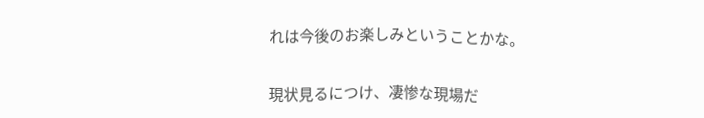れは今後のお楽しみということかな。


現状見るにつけ、凄惨な現場だ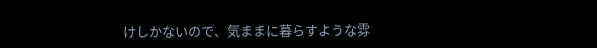けしかないので、気ままに暮らすような雰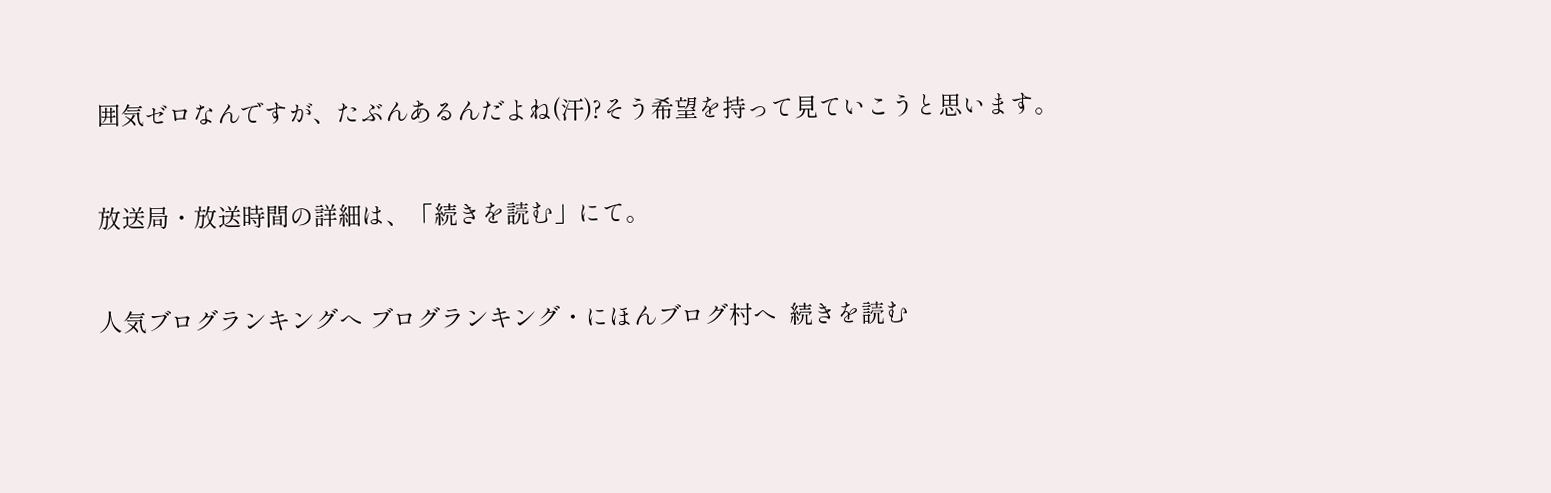囲気ゼロなんですが、たぶんあるんだよね(汗)?そう希望を持って見ていこうと思います。


放送局・放送時間の詳細は、「続きを読む」にて。


人気ブログランキングへ ブログランキング・にほんブログ村へ  続きを読む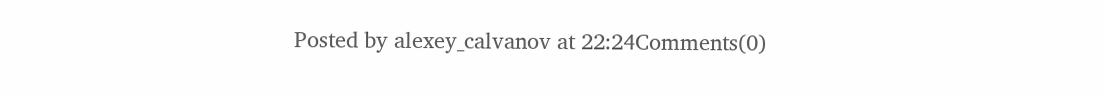Posted by alexey_calvanov at 22:24Comments(0)